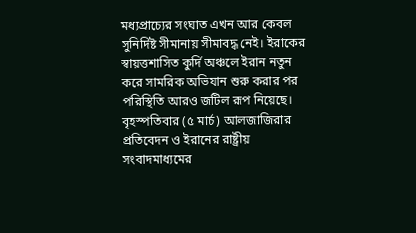মধ্যপ্রাচ্যের সংঘাত এখন আর কেবল সুনির্দিষ্ট সীমানায় সীমাবদ্ধ নেই। ইরাকের স্বায়ত্তশাসিত কুর্দি অঞ্চলে ইরান নতুন করে সামরিক অভিযান শুরু করার পর পরিস্থিতি আরও জটিল রূপ নিয়েছে। বৃহস্পতিবার (৫ মার্চ) আলজাজিরার প্রতিবেদন ও ইরানের রাষ্ট্রীয় সংবাদমাধ্যমের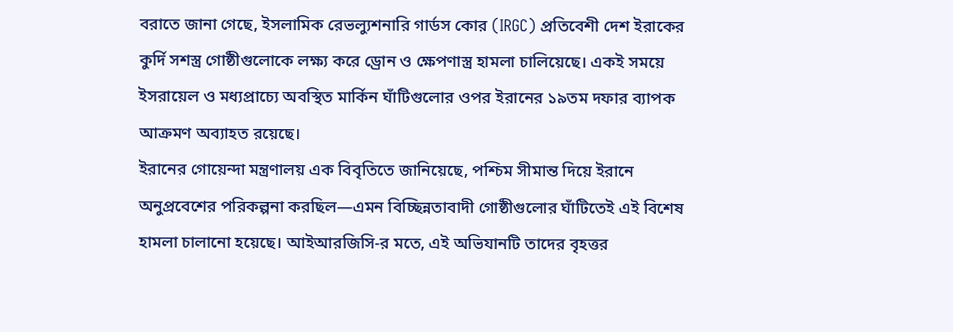বরাতে জানা গেছে, ইসলামিক রেভল্যুশনারি গার্ডস কোর (IRGC) প্রতিবেশী দেশ ইরাকের কুর্দি সশস্ত্র গোষ্ঠীগুলোকে লক্ষ্য করে ড্রোন ও ক্ষেপণাস্ত্র হামলা চালিয়েছে। একই সময়ে ইসরায়েল ও মধ্যপ্রাচ্যে অবস্থিত মার্কিন ঘাঁটিগুলোর ওপর ইরানের ১৯তম দফার ব্যাপক আক্রমণ অব্যাহত রয়েছে।
ইরানের গোয়েন্দা মন্ত্রণালয় এক বিবৃতিতে জানিয়েছে, পশ্চিম সীমান্ত দিয়ে ইরানে অনুপ্রবেশের পরিকল্পনা করছিল—এমন বিচ্ছিন্নতাবাদী গোষ্ঠীগুলোর ঘাঁটিতেই এই বিশেষ হামলা চালানো হয়েছে। আইআরজিসি-র মতে, এই অভিযানটি তাদের বৃহত্তর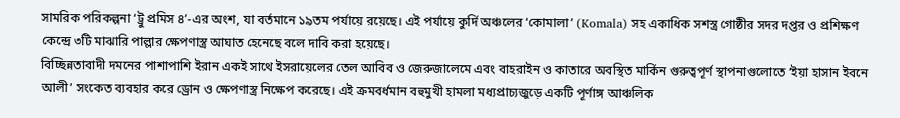সামরিক পরিকল্পনা ‘ট্রু প্রমিস ৪’-এর অংশ, যা বর্তমানে ১৯তম পর্যায়ে রয়েছে। এই পর্যায়ে কুর্দি অঞ্চলের ‘কোমালা’ (Komala) সহ একাধিক সশস্ত্র গোষ্ঠীর সদর দপ্তর ও প্রশিক্ষণ কেন্দ্রে ৩টি মাঝারি পাল্লার ক্ষেপণাস্ত্র আঘাত হেনেছে বলে দাবি করা হয়েছে।
বিচ্ছিন্নতাবাদী দমনের পাশাপাশি ইরান একই সাথে ইসরায়েলের তেল আবিব ও জেরুজালেমে এবং বাহরাইন ও কাতারে অবস্থিত মার্কিন গুরুত্বপূর্ণ স্থাপনাগুলোতে ‘ইয়া হাসান ইবনে আলী’ সংকেত ব্যবহার করে ড্রোন ও ক্ষেপণাস্ত্র নিক্ষেপ করেছে। এই ক্রমবর্ধমান বহুমুখী হামলা মধ্যপ্রাচ্যজুড়ে একটি পূর্ণাঙ্গ আঞ্চলিক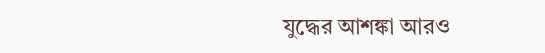যুদ্ধের আশঙ্কা আরও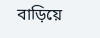বাড়িয়ে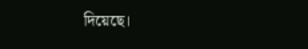দিয়েছে।